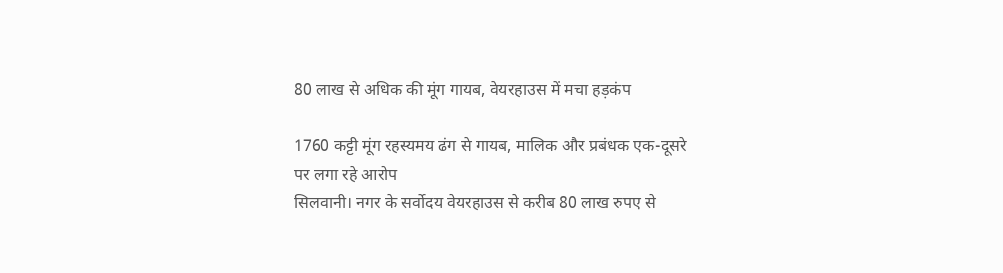80 लाख से अधिक की मूंग गायब, वेयरहाउस में मचा हड़कंप

1760 कट्टी मूंग रहस्यमय ढंग से गायब, मालिक और प्रबंधक एक-दूसरे पर लगा रहे आरोप
सिलवानी। नगर के सर्वोदय वेयरहाउस से करीब 80 लाख रुपए से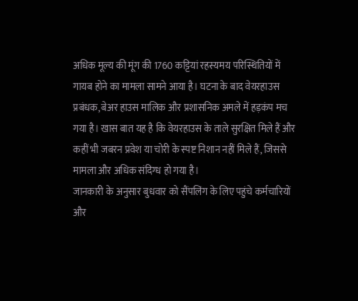अधिक मूल्य की मूंग की 1760 कट्टियां रहस्यमय परिस्थितियों में गायब होने का मामला सामने आया है। घटना के बाद वेयरहाउस प्रबंधक, बेअर हाउस मालिक और प्रशासनिक अमले में हड़कंप मच गया है। खास बात यह है कि वेयरहाउस के ताले सुरक्षित मिले हैं और कहीं भी जबरन प्रवेश या चोरी के स्पष्ट निशान नहीं मिले हैं, जिससे मामला और अधिक संदिग्ध हो गया है।
जानकारी के अनुसार बुधवार को सैंपलिंग के लिए पहुंचे कर्मचारियों और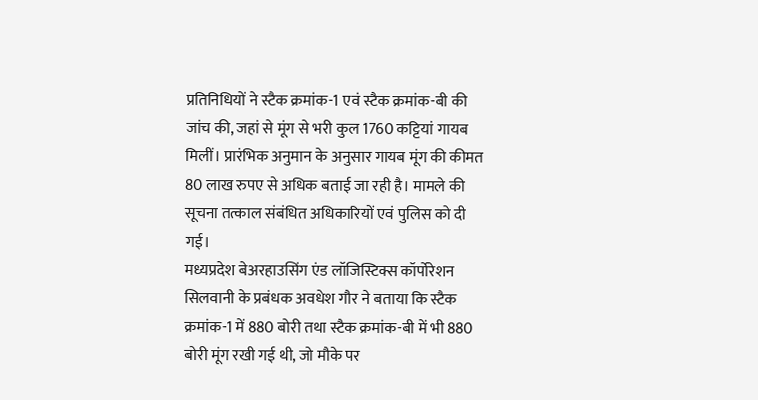प्रतिनिधियों ने स्टैक क्रमांक-1 एवं स्टैक क्रमांक-बी की जांच की, जहां से मूंग से भरी कुल 1760 कट्टियां गायब मिलीं। प्रारंभिक अनुमान के अनुसार गायब मूंग की कीमत 80 लाख रुपए से अधिक बताई जा रही है। मामले की सूचना तत्काल संबंधित अधिकारियों एवं पुलिस को दी गई।
मध्यप्रदेश बेअरहाउसिंग एंड लॉजिस्टिक्स कॉर्पोरेशन सिलवानी के प्रबंधक अवधेश गौर ने बताया कि स्टैक क्रमांक-1 में 880 बोरी तथा स्टैक क्रमांक-बी में भी 880 बोरी मूंग रखी गई थी, जो मौके पर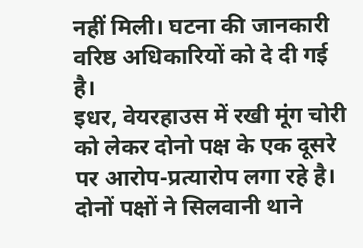नहीं मिली। घटना की जानकारी वरिष्ठ अधिकारियों को दे दी गई है।
इधर, वेयरहाउस में रखी मूंग चोरी को लेकर दोनो पक्ष के एक दूसरे पर आरोप-प्रत्यारोप लगा रहे है। दोनों पक्षों ने सिलवानी थाने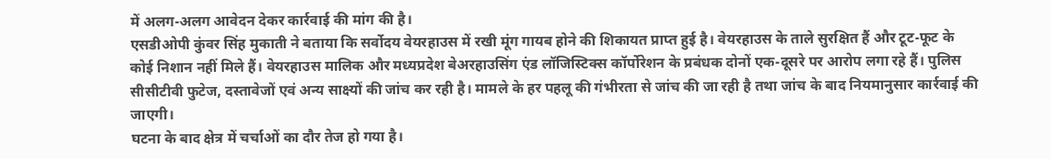में अलग-अलग आवेदन देकर कार्रवाई की मांग की है।
एसडीओपी कुंवर सिंह मुकाती ने बताया कि सर्वोदय वेयरहाउस में रखी मूंग गायब होने की शिकायत प्राप्त हुई है। वेयरहाउस के ताले सुरक्षित हैं और टूट-फूट के कोई निशान नहीं मिले हैं। वेयरहाउस मालिक और मध्यप्रदेश बेअरहाउसिंग एंड लॉजिस्टिक्स कॉर्पोरेशन के प्रबंधक दोनों एक-दूसरे पर आरोप लगा रहे हैं। पुलिस सीसीटीवी फुटेज, दस्तावेजों एवं अन्य साक्ष्यों की जांच कर रही है। मामले के हर पहलू की गंभीरता से जांच की जा रही है तथा जांच के बाद नियमानुसार कार्रवाई की जाएगी।
घटना के बाद क्षेत्र में चर्चाओं का दौर तेज हो गया है।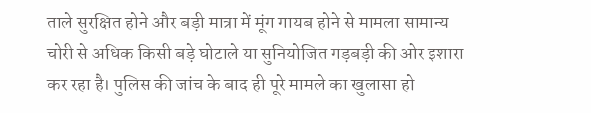ताले सुरक्षित होने और बड़ी मात्रा में मूंग गायब होने से मामला सामान्य चोरी से अधिक किसी बड़े घोटाले या सुनियोजित गड़बड़ी की ओर इशारा कर रहा है। पुलिस की जांच के बाद ही पूरे मामले का खुलासा हो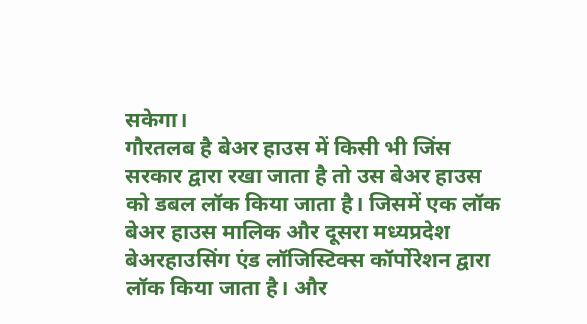सकेगा।
गौरतलब है बेअर हाउस में किसी भी जिंस सरकार द्वारा रखा जाता है तो उस बेअर हाउस को डबल लॉक किया जाता है। जिसमें एक लॉक बेअर हाउस मालिक और दूसरा मध्यप्रदेश बेअरहाउसिंग एंड लॉजिस्टिक्स कॉर्पोरेशन द्वारा लॉक किया जाता है। और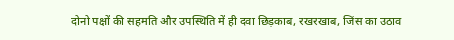दोनो पक्षों की सहमति और उपस्थिति में ही दवा छिड़काब, रखरखाब, जिंस का उठाव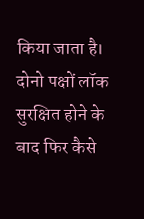किया जाता है। दोनो पक्षों लॉक सुरक्षित होने के बाद फिर कैसे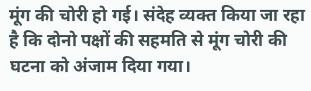मूंग की चोरी हो गई। संदेह व्यक्त किया जा रहा है कि दोनो पक्षों की सहमति से मूंग चोरी की घटना को अंजाम दिया गया।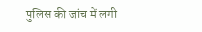पुलिस की जांच में लगी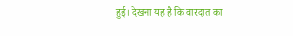हुई। देखना यह है कि वारदात का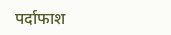पर्दाफाश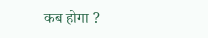कब होगा ?